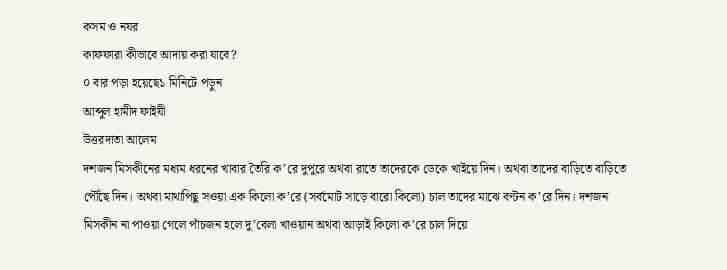কসম ও নযর
কাফফারা কীভাবে আদায় করা যাবে?
০ বার পড়া হয়েছে১ মিনিটে পড়ুন
আব্দুল হামীদ ফাইযী
উত্তরদাতা আলেম
দশজন মিসকীনের মধ্যম ধরনের খাবার তৈরি ক’রে দুপুরে অথবা রাতে তাদেরকে ডেকে খাইয়ে দিন। অথবা তাদের বাড়িতে বাড়িতে পৌঁছে দিন। অথবা মাথাপিছু সওয়া এক কিলো ক’রে (সর্বমোট সাড়ে বারো কিলো) চাল তাদের মাঝে বণ্টন ক’রে দিন। দশজন মিসকীন না পাওয়া গেলে পাঁচজন হলে দু’বেলা খাওয়ান অথবা আড়াই কিলো ক’রে চাল দিয়ে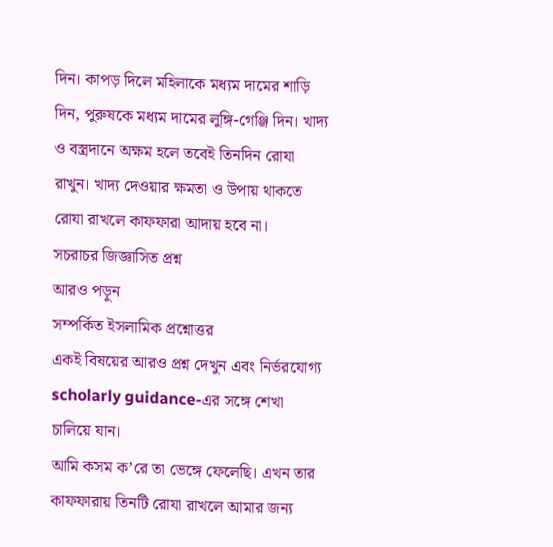দিন। কাপড় দিলে মহিলাকে মধ্যম দামের শাড়ি দিন, পুরুষকে মধ্যম দামের লুঙ্গি-গেঞ্জি দিন। খাদ্য ও বস্ত্রদানে অক্ষম হলে তবেই তিনদিন রোযা রাখুন। খাদ্য দেওয়ার ক্ষমতা ও উপায় থাকতে রোযা রাখলে কাফফারা আদায় হবে না।
সচরাচর জিজ্ঞাসিত প্রশ্ন
আরও পড়ুন
সম্পর্কিত ইসলামিক প্রশ্নোত্তর
একই বিষয়ের আরও প্রশ্ন দেখুন এবং নির্ভরযোগ্য scholarly guidance-এর সঙ্গে শেখা চালিয়ে যান।
আমি কসম ক’রে তা ভেঙ্গে ফেলেছি। এখন তার কাফফারায় তিনটি রোযা রাখলে আমার জন্য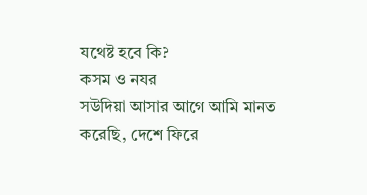যথেষ্ট হবে কি?
কসম ও নযর
সউদিয়া আসার আগে আমি মানত করেছি, দেশে ফিরে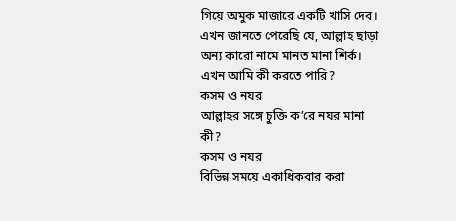গিয়ে অমুক মাজারে একটি খাসি দেব। এখন জানতে পেরেছি যে, আল্লাহ ছাড়া অন্য কারো নামে মানত মানা শির্ক। এখন আমি কী করতে পারি?
কসম ও নযর
আল্লাহর সঙ্গে চুক্তি ক’রে নযর মানা কী?
কসম ও নযর
বিভিন্ন সময়ে একাধিকবার করা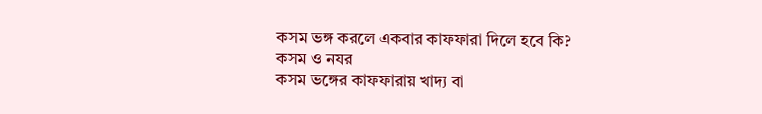কসম ভঙ্গ করলে একবার কাফফারা দিলে হবে কি?
কসম ও নযর
কসম ভঙ্গের কাফফারায় খাদ্য বা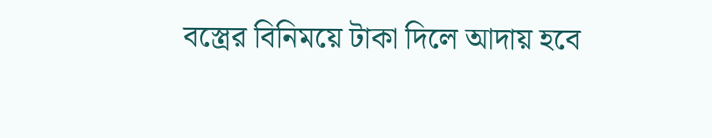বস্ত্রের বিনিময়ে টাকা দিলে আদায় হবে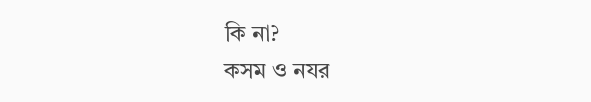কি না?
কসম ও নযর